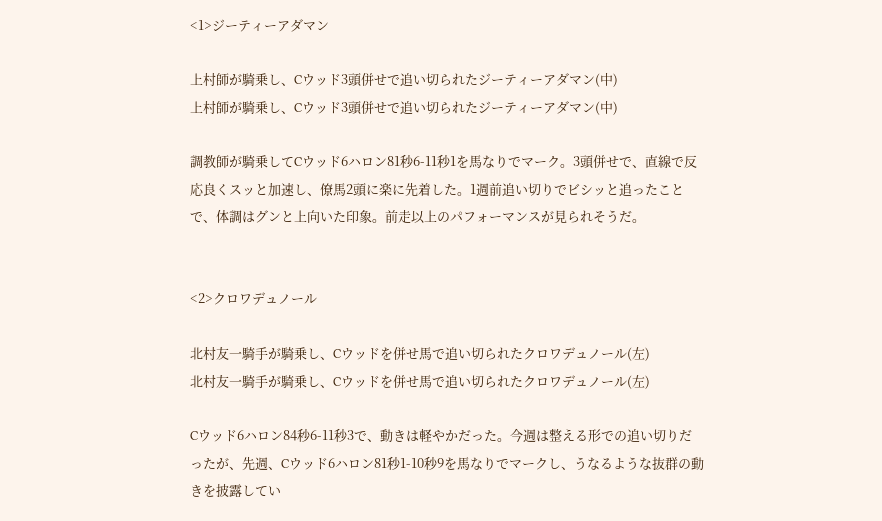<1>ジーティーアダマン

上村師が騎乗し、Cウッド3頭併せで追い切られたジーティーアダマン(中)
上村師が騎乗し、Cウッド3頭併せで追い切られたジーティーアダマン(中)

調教師が騎乗してCウッド6ハロン81秒6-11秒1を馬なりでマーク。3頭併せで、直線で反応良くスッと加速し、僚馬2頭に楽に先着した。1週前追い切りでビシッと追ったことで、体調はグンと上向いた印象。前走以上のパフォーマンスが見られそうだ。


<2>クロワデュノール

北村友一騎手が騎乗し、Cウッドを併せ馬で追い切られたクロワデュノール(左)
北村友一騎手が騎乗し、Cウッドを併せ馬で追い切られたクロワデュノール(左)

Cウッド6ハロン84秒6-11秒3で、動きは軽やかだった。今週は整える形での追い切りだったが、先週、Cウッド6ハロン81秒1-10秒9を馬なりでマークし、うなるような抜群の動きを披露してい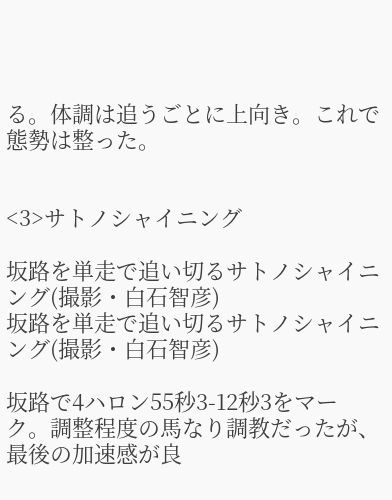る。体調は追うごとに上向き。これで態勢は整った。


<3>サトノシャイニング

坂路を単走で追い切るサトノシャイニング(撮影・白石智彦)
坂路を単走で追い切るサトノシャイニング(撮影・白石智彦)

坂路で4ハロン55秒3-12秒3をマーク。調整程度の馬なり調教だったが、最後の加速感が良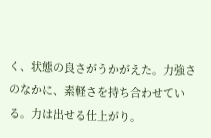く、状態の良さがうかがえた。力強さのなかに、素軽さを持ち合わせている。力は出せる仕上がり。